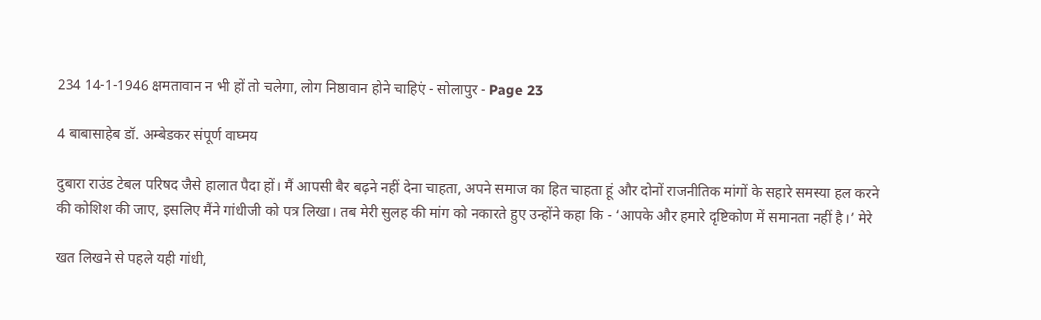234 14-1-1946 क्षमतावान न भी हों तो चलेगा, लोग निष्ठावान होने चाहिएं - सोलापुर - Page 23

4 बाबासाहेब डॉ. अम्बेडकर संपूर्ण वाघ्मय

दुबारा राउंड टेबल परिषद जैसे हालात पैदा हों। मैं आपसी बैर बढ़ने नहीं देना चाहता, अपने समाज का हित चाहता हूं और दोनों राजनीतिक मांगों के सहारे समस्या हल करने की कोशिश की जाए, इसलिए मैंने गांधीजी को पत्र लिखा। तब मेरी सुलह की मांग को नकारते हुए उन्होंने कहा कि - ‘आपके और हमारे दृष्टिकोण में समानता नहीं है।’ मेरे

खत लिखने से पहले यही गांधी,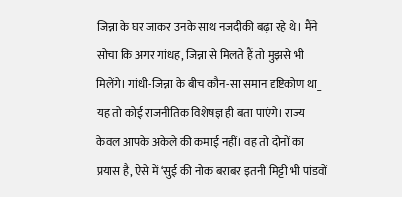जिन्ना के घर जाकर उनके साथ नजदीकी बढ़ा रहे थे। मैंने सोचा कि अगर गांधह, जिन्ना से मिलते हैं तो मुझसे भी मिलेंगे। गांधी-जिन्ना के बीच कौन-सा समान दृष्टिकोण था_ यह तो कोई राजनीतिक विशेषज्ञ ही बता पाएंगे। राज्य केवल आपके अकेले की कमाई नहीं। वह तो दोनों का प्रयास है, ऐसे में ‘सुई की नोक बराबर इतनी मिट्टी भी पांडवों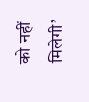को नहीं मिलेगी’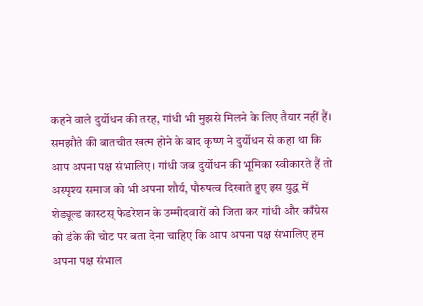कहने वाले दुर्योधन की तरह, गांधी भी मुझसे मिलने के लिए तैयार नहीं हैं। समझौते की बातचीत खत्म होने के बाद कृष्ण ने दुर्योधन से कहा था कि आप अपना पक्ष संभालिए। गांधी जब दुर्योधन की भूमिका स्वीकारते हैं तो अस्पृश्य समाज को भी अपना शौर्य, पौरुषत्व दिखाते हुए इस युद्ध में शेड्यूल्ड कास्टस् फेडरेशन के उम्मीदवारों को जिता कर गांधी और काँग्रेस को डंके की चोट पर बता देना चाहिए कि आप अपना पक्ष संभालिए हम अपना पक्ष संभाल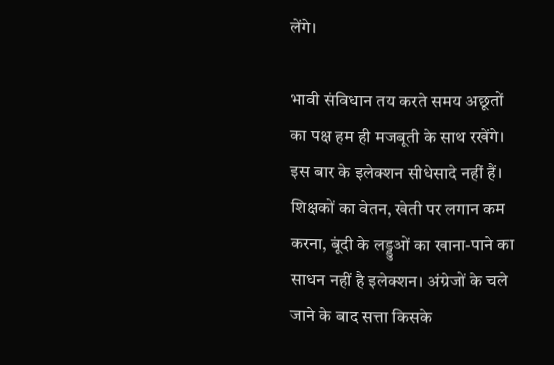लेंगे।

भावी संविधान तय करते समय अछूतों का पक्ष हम ही मजबूती के साथ रखेंगे। इस बार के इलेक्शन सीधेसादे नहीं हैं। शिक्षकों का वेतन, खेती पर लगान कम करना, बूंदी के लड्डुओं का खाना-पाने का साधन नहीं है इलेक्शन। अंग्रेजों के चले जाने के बाद सत्ता किसके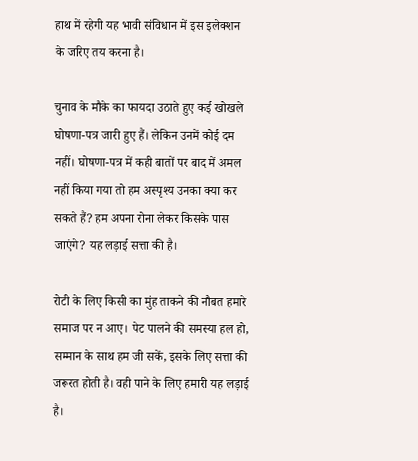हाथ में रहेगी यह भावी संविधान में इस इलेक्शन के जरिए तय करना है।

चुनाव के मौके का फायदा उठाते हुए कई खोखले घोषणा-पत्र जारी हुए हैं। लेकिन उनमें कोई दम नहीं। घोषणा-पत्र में कही बातों पर बाद में अमल नहीं किया गया तो हम अस्पृश्य उनका क्या कर सकते हैं? हम अपना रोना लेकर किसके पास जाएंगे? यह लड़ाई सत्ता की है।

रोटी के लिए किसी का मुंह ताकने की नौबत हमारे समाज पर न आए। पेट पालने की समस्या हल हो, सम्मान के साथ हम जी सकें, इसके लिए सत्ता की जरूरत होती है। वही पाने के लिए हमारी यह लड़ाई है।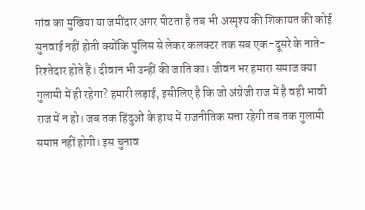गांव का मुखिया या जमींदार अगर पीटता है तब भी अस्पृश्य की शिकायत की कोई सुनवाई नहीं होती क्योंकि पुलिस से लेकर कलक्टर तक सब एक-दूसरे के नाते-रिश्तेदार होते हैं। दीवान भी उन्हीं की जाति का। जीवन भर हमारा समाज क्या गुलामी में ही रहेगा? हमारी लड़ाई, इसीलिए है कि जो अंग्रेजी राज में है वही भावी राज में न हो। जब तक हिंदुओं के हाथ में राजनीतिक सत्ता रहेगी तब तक गुलामी समाप्त नहीं होगी। इस चुनाव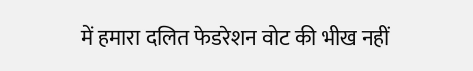में हमारा दलित फेडरेशन वोट की भीख नहीं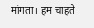मांगता। हम चाहते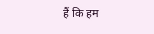हैं कि हम